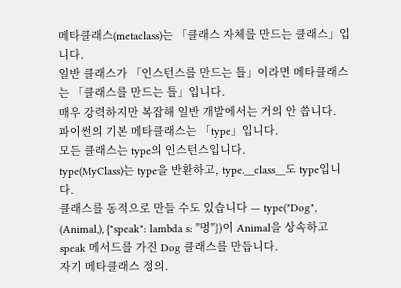메타클래스(metaclass)는 「클래스 자체를 만드는 클래스」입니다.
일반 클래스가 「인스턴스를 만드는 틀」이라면 메타클래스는 「클래스를 만드는 틀」입니다.
매우 강력하지만 복잡해 일반 개발에서는 거의 안 씁니다.
파이썬의 기본 메타클래스는 「type」입니다.
모든 클래스는 type의 인스턴스입니다.
type(MyClass)는 type을 반환하고, type.__class__도 type입니다.
클래스를 동적으로 만들 수도 있습니다 — type("Dog", (Animal,), {"speak": lambda s: "멍"})이 Animal을 상속하고 speak 메서드를 가진 Dog 클래스를 만듭니다.
자기 메타클래스 정의.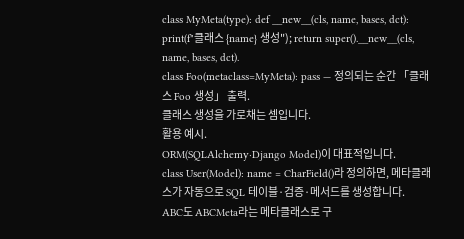class MyMeta(type): def __new__(cls, name, bases, dct): print(f"클래스 {name} 생성"); return super().__new__(cls, name, bases, dct).
class Foo(metaclass=MyMeta): pass — 정의되는 순간 「클래스 Foo 생성」 출력.
클래스 생성을 가로채는 셈입니다.
활용 예시.
ORM(SQLAlchemy·Django Model)이 대표적입니다.
class User(Model): name = CharField()라 정의하면, 메타클래스가 자동으로 SQL 테이블·검증·메서드를 생성합니다.
ABC도 ABCMeta라는 메타클래스로 구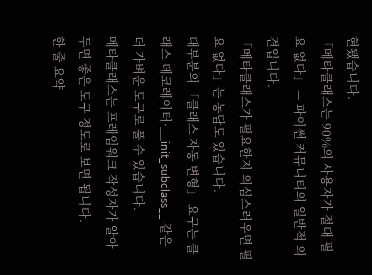현됐습니다.
「메타클래스는 90%의 사용자가 절대 필요 없다」 — 파이썬 커뮤니티의 일반적 의견입니다.
「메타클래스가 필요한지 의심스러우면 필요 없다」는 농담도 있습니다.
대부분의 「클래스 자동 변형」 요구는 클래스 데코레이터·__init_subclass__ 같은 더 가벼운 도구로 풀 수 있습니다.
메타클래스는 프레임워크 작성자가 알아 두면 좋은 도구 정도로 보면 됩니다.
한 줄 요약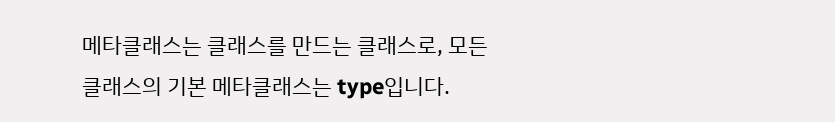메타클래스는 클래스를 만드는 클래스로, 모든 클래스의 기본 메타클래스는 type입니다.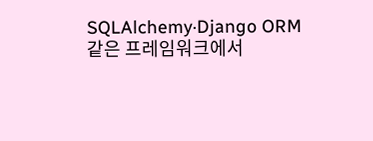SQLAlchemy·Django ORM 같은 프레임워크에서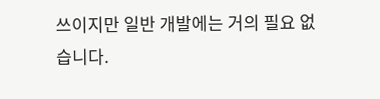쓰이지만 일반 개발에는 거의 필요 없습니다.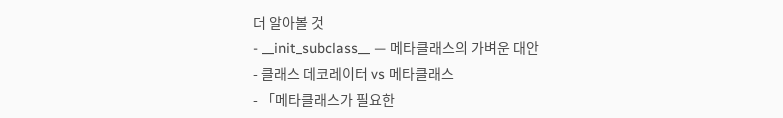더 알아볼 것
- __init_subclass__ — 메타클래스의 가벼운 대안
- 클래스 데코레이터 vs 메타클래스
- 「메타클래스가 필요한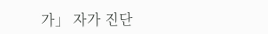가」 자가 진단